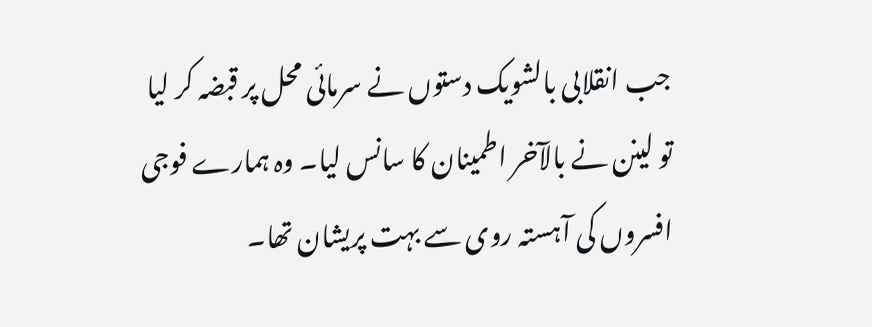جب انقلابی بالشویک دستوں نے سرمائی محل پر قبضہ کر لیا تو لینن نے بالآخر اطمینان کا سانس لیا۔ وہ ہمارے فوجی افسروں کی آہستہ روی سے بہت پریشان تھا۔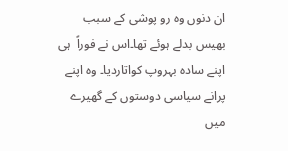ان دنوں وہ رو پوشی کے سبب بھیس بدلے ہوئے تھا۔اس نے فوراً  ہی اپنے سادہ بہروپ کواتاردیا۔ وہ اپنے پرانے سیاسی دوستوں کے گھیرے میں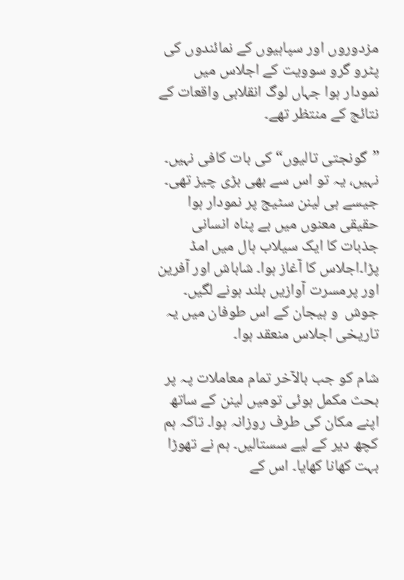مزدوروں اور سپاہیوں کے نمائندوں کی پٹرو گرو سوویت کے اجلاس میں نمودار ہوا جہاں لوگ انقلابی واقعات کے نتائج کے منتظر تھے۔

”گونجتی تالیوں“ کی بات کافی نہیں۔ نہیں، یہ تو اس سے بھی بڑی چیز تھی۔ جیسے ہی لینن سٹیج پر نمودار ہوا حقیقی معنوں میں بے پناہ انسانی جذبات کا ایک سیلاب ہال میں امڈ پڑا۔اجلاس کا آغاز ہوا۔ شاباش اور آفرین اور پرمسرت آوازیں بلند ہونے لگیں۔ جوش  و ہیجان کے اس طوفان میں یہ تاریخی اجلاس منعقد ہوا۔

شام کو جب بالآخر تمام معاملات پہ پر بحث مکمل ہوئی تومیں لینن کے ساتھ اپنے مکان کی طرف روزانہ ہوا۔ تاکہ ہم کچھ دیر کے لیے سستالیں۔ ہم نے تھوڑا بہت کھانا کھایا۔ اس کے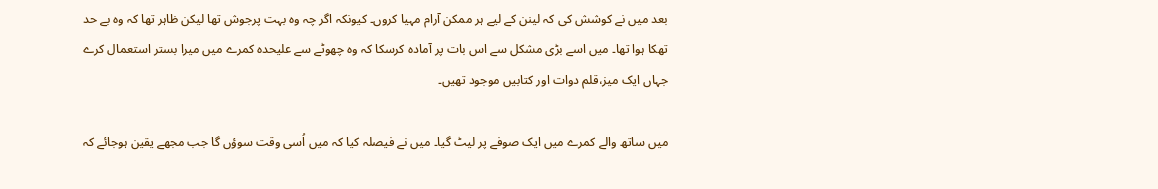بعد میں نے کوشش کی کہ لینن کے لیے ہر ممکن آرام مہیا کروں۔ کیونکہ اگر چہ وہ بہت پرجوش تھا لیکن ظاہر تھا کہ وہ بے حد تھکا ہوا تھا۔ میں اسے بڑی مشکل سے اس بات پر آمادہ کرسکا کہ وہ چھوٹے سے علیحدہ کمرے میں میرا بستر استعمال کرے جہاں ایک میز،قلم دوات اور کتابیں موجود تھیں۔

میں ساتھ والے کمرے میں ایک صوفے پر لیٹ گیا۔ میں نے فیصلہ کیا کہ میں اُسی وقت سوؤں گا جب مجھے یقین ہوجائے کہ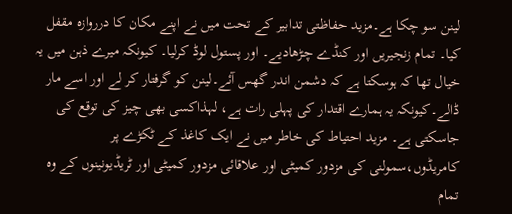لینن سو چکا ہے۔مزید حفاظتی تدابیر کے تحت میں نے اپنے مکان کا درروازہ مقفل کیا۔ تمام زنجیریں اور کنڈے چڑھادیے۔ اور پستول لوڈ کرلیا۔ کیونکہ میرے ذہن میں یہ خیال تھا کہ ہوسکتا ہے کہ دشمن اندر گھس آئے۔لینن کو گرفتار کر لے اور اسے مار ڈالے۔کیونکہ یہ ہمارے اقتدار کی پہلی رات ہے، لہذاکسی بھی چیز کی توقع کی جاسکتی ہے۔ مزید احتیاط کی خاطر میں نے ایک کاغذ کے ٹکڑے پر کامریڈوں،سمولنی کی مزدور کمیٹی اور علاقائی مزدور کمیٹی اور ٹریڈیونینوں کے وہ تمام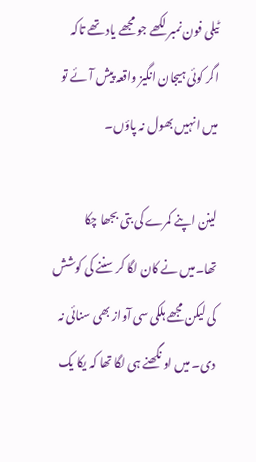ٹیلی فون نمبر لکھے جو مجھے یاد تھے تاکہ اگر کوئی ہیجان انگیز واقعہ پیش آئے تو میں انہیں بھول نہ پاؤں۔

لینن اپنے کمرے کی بتی بجھا چکا تھا۔میں نے کان لگا کر سننے کی کوشش کی لیکن مجھے ہلکی سی آواز بھی سنائی نہ دی۔ میں او نگھنے ہی لگا تھا کہ یکا یک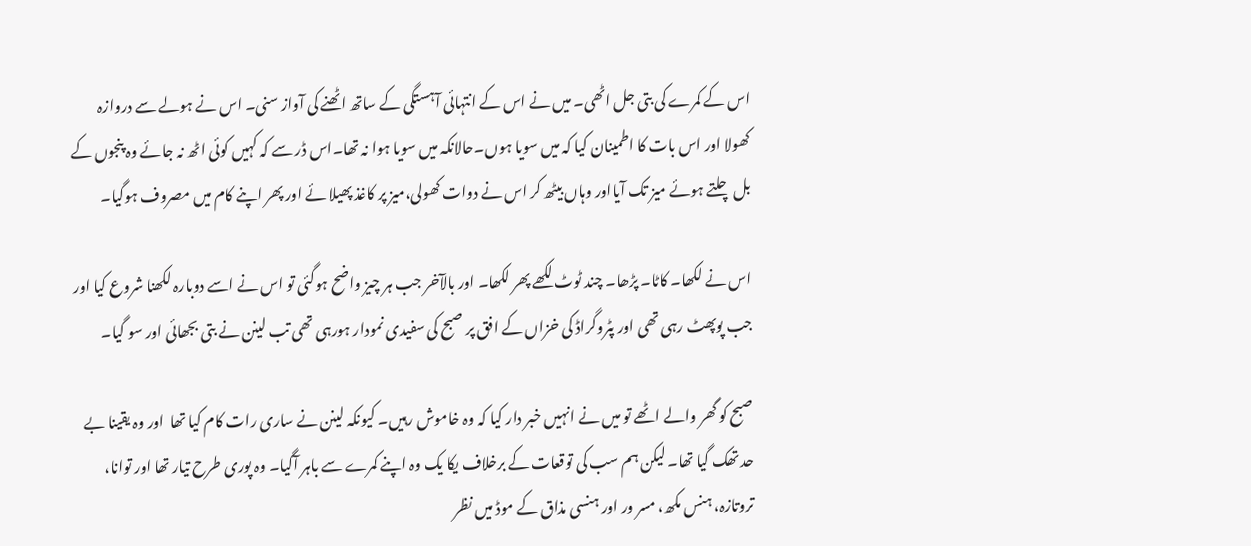اس کے کمرے کی بتی جل اٹھی۔ میں نے اس کے انتہائی آہستگی کے ساتھ اٹھنے کی آواز سنی۔ اس نے ہولے سے دروازہ کھولا اور اس بات کا اطمینان کیا کہ میں سویا ہوں۔حالانکہ میں سویا ہوا نہ تھا۔اس ڈر سے کہ کہیں کوئی اٹھ نہ جائے وہ پنجوں کے بل چلتے ہوئے میز تک آیااور وہاں بیٹھ کر اس نے دوات کھولی،میز پر کاغذ پھیلا ئے اور پھر اپنے کام میں مصروف ہوگیا۔

اس نے لکھا۔ کاٹا۔ پڑھا۔ چند ٹوٹ لکھے پھر لکھا۔ اور بالآخر جب ہر چیز واضح ہوگئی تو اس نے اسے دوبارہ لکھنا شروع کیا اور جب پوپھٹ رہی تھی اور پٹروگراڈ کی خزاں کے افق پر صبح کی سفیدی نمودار ہورہی تھی تب لینن نے بتی بجھائی اور سو گیا۔

صبح کو گھر والے اٹھے تو میں نے انہیں خبر دار کیا کہ وہ خاموش رہیں۔ کیونکہ لینن نے ساری رات کام کیا تھا  اور وہ یقینا بے حد تھک گیا تھا۔ لیکن ہم سب کی توقعات کے برخلاف یکا یک وہ اپنے کمرے سے باہر آگیا۔ وہ پوری طرح تیار تھا اور توانا، تروتازہ، ہنس مکھ، مسر ور اور ہنسی مذاق کے موڈ میں نظر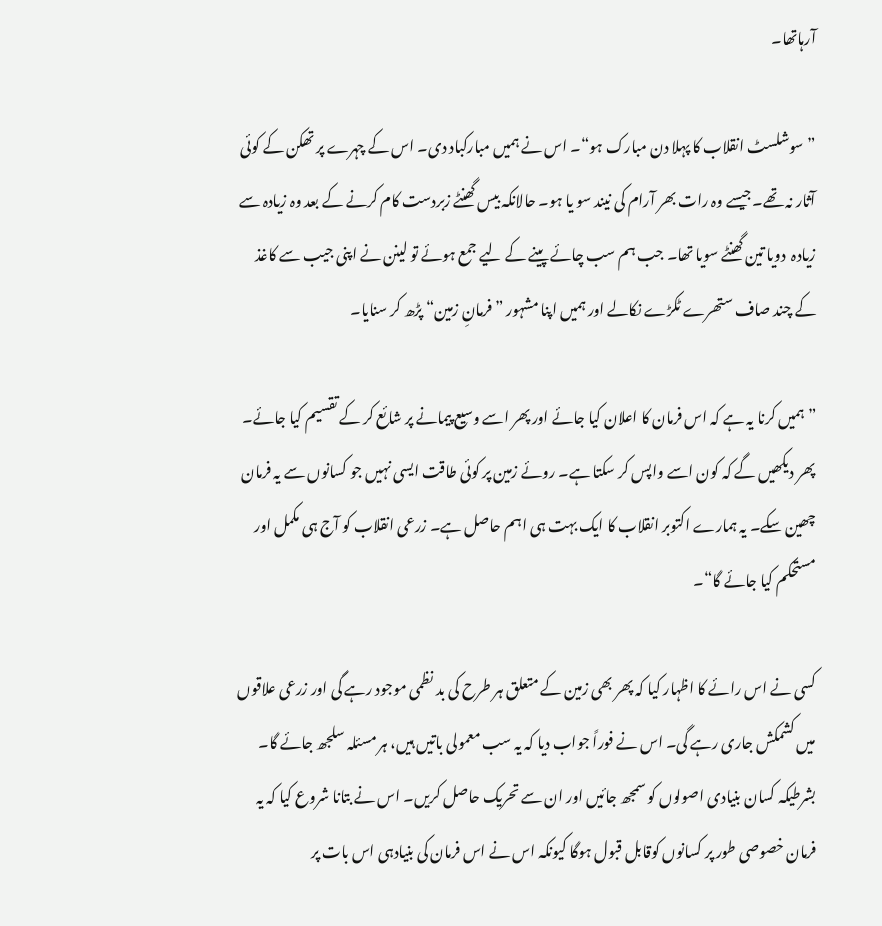آرہاتھا۔

”سوشلسٹ انقلاب کا پہلا دن مبارک ہو“۔ اس نے ہمیں مبارکباد دی۔ اس کے چہرے پر تھکن کے کوئی آثار نہ تھے۔جیسے وہ رات بھر آرام کی نیند سو یا ہو۔ حالانکہ بیس گھنٹے زبردست کام کرنے کے بعد وہ زیادہ سے زیادہ  دویا تین گھنٹے سویا تھا۔ جب ہم سب چائے پینے کے لیے جمع ہوئے تو لینن نے اپنی جیب سے کاغذ کے چند صاف ستھرے ٹکڑے نکالے اور ہمیں اپنا مشہور ”فرمانِ زمین“ پڑھ کر سنایا۔

”ہمیں کرنا یہ ہے کہ اس فرمان کا اعلان کیا جائے اور پھر اسے وسیع پیمانے پر شائع کر کے تقسیم کیا جائے۔ پھر دیکھیں گے کہ کون اسے واپس کر سکتا ہے۔ روئے زمین پر کوئی طاقت ایسی نہیں جو کسانوں سے یہ فرمان چھین سکے۔ یہ ہمارے اکتوبر انقلاب کا ایک بہت ہی اہم حاصل ہے۔ زرعی انقلاب کو آج ہی مکمل اور مستحکم کیا جائے گا“۔

کسی نے اس رائے کا اظہار کیا کہ پھر بھی زمین کے متعلق ہر طرح کی بد نظمی موجود رہے گی اور زرعی علاقوں میں کشمکش جاری رہے گی۔ اس نے فوراً جواب دیا کہ یہ سب معمولی باتیں ہیں، ہر مسئلہ سلجھ جائے گا۔ بشرطیکہ کسان بنیادی اصولوں کو سمجھ جائیں اور ان سے تحریک حاصل کریں۔ اس نے بتانا شروع کیا کہ یہ فرمان خصوصی طور پر کسانوں کوقابل قبول ہوگا کیونکہ اس نے اس فرمان کی بنیادہی اس بات پر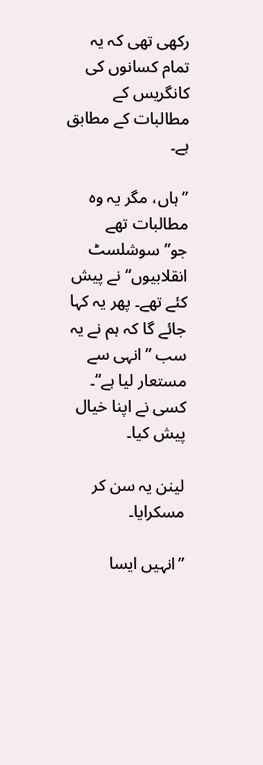رکھی تھی کہ یہ تمام کسانوں کی کانگریس کے مطالبات کے مطابق ہے۔

”ہاں، مگر یہ وہ مطالبات تھے جو”سوشلسٹ انقلابیوں“نے پیش کئے تھے۔ پھر یہ کہا جائے گا کہ ہم نے یہ سب ”انہی سے مستعار لیا ہے“۔ کسی نے اپنا خیال پیش کیا۔

لینن یہ سن کر مسکرایا۔

”انہیں ایسا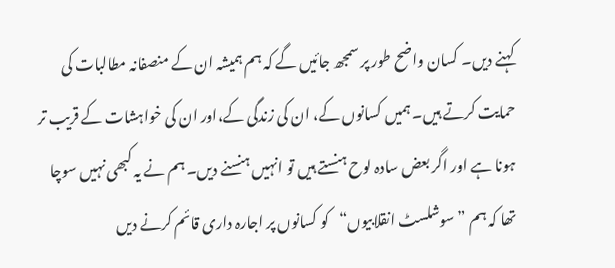کہنے دیں۔ کسان واضح طور پر سمجھ جائیں گے کہ ہم ہمیشہ ان کے منصفانہ مطالبات کی حمایت کرتے ہیں۔ ہمیں کسانوں کے، ان کی زندگی کے،اور ان کی خواہشات کے قریب تر ہونا ہے اور اگر بعض سادہ لوح ہنستے ہیں تو انہیں ہنسنے دیں۔ ہم نے یہ کبھی نہیں سوچا  تھا کہ ہم ”سوشلسٹ انقلابیوں“کو کسانوں پر اجارہ داری قائم کرنے دیں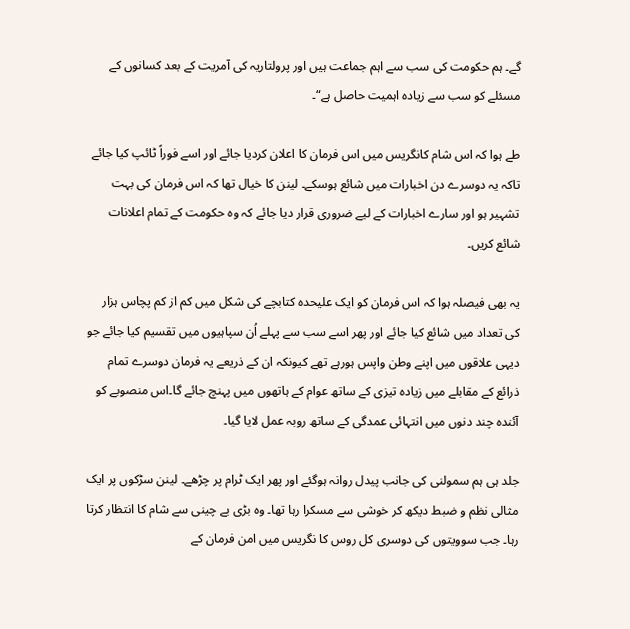گے۔ ہم حکومت کی سب سے اہم جماعت ہیں اور پرولتاریہ کی آمریت کے بعد کسانوں کے مسئلے کو سب سے زیادہ اہمیت حاصل ہے“۔

طے ہوا کہ اس شام کانگریس میں اس فرمان کا اعلان کردیا جائے اور اسے فوراً ٹائپ کیا جائے تاکہ یہ دوسرے دن اخبارات میں شائع ہوسکے۔ لینن کا خیال تھا کہ اس فرمان کی بہت تشہیر ہو اور سارے اخبارات کے لیے ضروری قرار دیا جائے کہ وہ حکومت کے تمام اعلانات شائع کریں۔

یہ بھی فیصلہ ہوا کہ اس فرمان کو ایک علیحدہ کتابچے کی شکل میں کم از کم پچاس ہزار کی تعداد میں شائع کیا جائے اور پھر اسے سب سے پہلے اُن سپاہیوں میں تقسیم کیا جائے جو دیہی علاقوں میں اپنے وطن واپس ہورہے تھے کیونکہ ان کے ذریعے یہ فرمان دوسرے تمام ذرائع کے مقابلے میں زیادہ تیزی کے ساتھ عوام کے ہاتھوں میں پہنچ جائے گا۔اس منصوبے کو آئندہ چند دنوں میں انتہائی عمدگی کے ساتھ روبہ عمل لایا گیا۔

جلد ہی ہم سمولنی کی جانب پیدل روانہ ہوگئے اور پھر ایک ٹرام پر چڑھے۔ لینن سڑکوں پر ایک مثالی نظم و ضبط دیکھ کر خوشی سے مسکرا رہا تھا۔ وہ بڑی بے چینی سے شام کا انتظار کرتا رہا۔ جب سوویتوں کی دوسری کل روس کا نگریس میں امن فرمان کے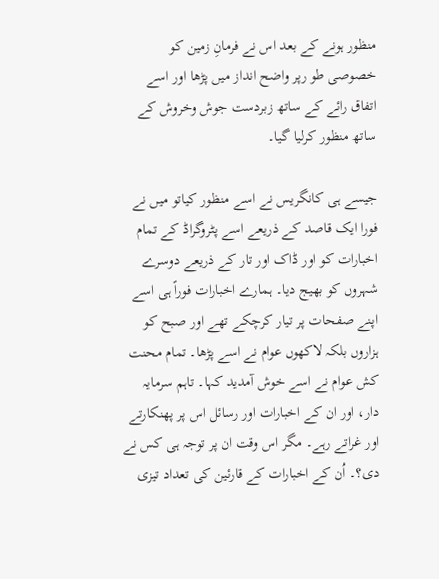منظور ہونے کے بعد اس نے فرمانِ زمین کو خصوصی طو رپر واضح انداز میں پڑھا اور اسے اتفاق رائے کے ساتھ زبردست جوش وخروش کے ساتھ منظور کرلیا گیا۔

جیسے ہی کانگریس نے اسے منظور کیاتو میں نے فورا ایک قاصد کے ذریعے اسے پٹروگراڈ کے تمام اخبارات کو اور ڈاک اور تار کے ذریعے دوسرے شہروں کو بھیج دیا۔ ہمارے اخبارات فوراً ہی اسے اپنے صفحات پر تیار کرچکے تھے اور صبح کو ہزاروں بلکہ لاکھوں عوام نے اسے پڑھا۔ تمام محنت کش عوام نے اسے خوش آمدید کہا۔ تاہم سرمایہ دار، اور ان کے اخبارات اور رسائل اس پر پھنکارتے اور غراتے رہے۔ مگر اس وقت ان پر توجہ ہی کس نے دی؟۔ اُن کے اخبارات کے قارئین کی تعداد تیزی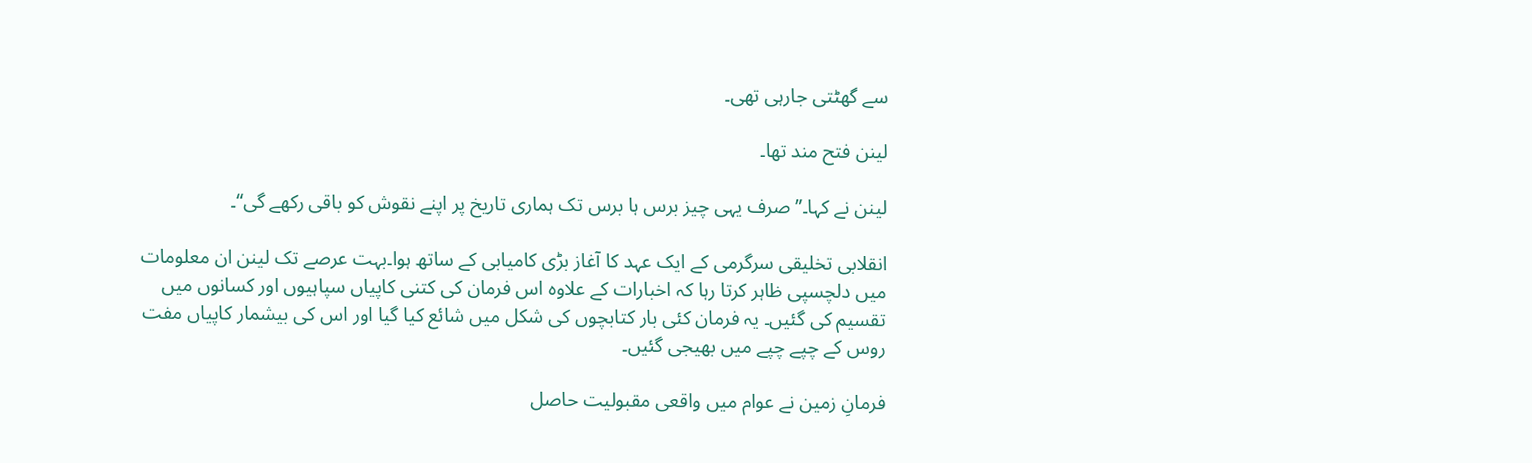سے گھٹتی جارہی تھی۔

لینن فتح مند تھا۔

لینن نے کہا۔”صرف یہی چیز برس ہا برس تک ہماری تاریخ پر اپنے نقوش کو باقی رکھے گی“۔

انقلابی تخلیقی سرگرمی کے ایک عہد کا آغاز بڑی کامیابی کے ساتھ ہوا۔بہت عرصے تک لینن ان معلومات میں دلچسپی ظاہر کرتا رہا کہ اخبارات کے علاوہ اس فرمان کی کتنی کاپیاں سپاہیوں اور کسانوں میں تقسیم کی گئیں۔ یہ فرمان کئی بار کتابچوں کی شکل میں شائع کیا گیا اور اس کی بیشمار کاپیاں مفت روس کے چپے چپے میں بھیجی گئیں۔

فرمانِ زمین نے عوام میں واقعی مقبولیت حاصل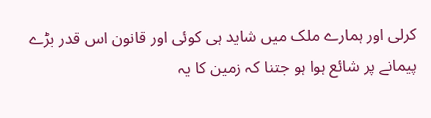کرلی اور ہمارے ملک میں شاید ہی کوئی اور قانون اس قدر بڑے پیمانے پر شائع ہوا ہو جتنا کہ زمین کا یہ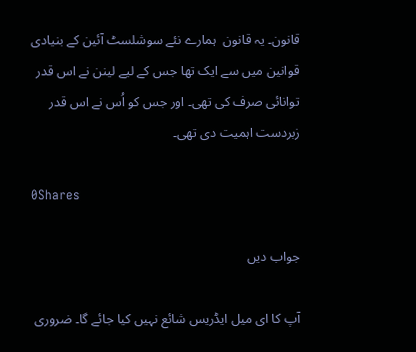قانون۔ یہ قانون  ہمارے نئے سوشلسٹ آئین کے بنیادی قوانین میں سے ایک تھا جس کے لیے لینن نے اس قدر توانائی صرف کی تھی۔ اور جس کو اُس نے اس قدر زبردست اہمیت دی تھی۔

0Shares

جواب دیں

آپ کا ای میل ایڈریس شائع نہیں کیا جائے گا۔ ضروری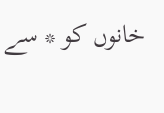خانوں کو * سے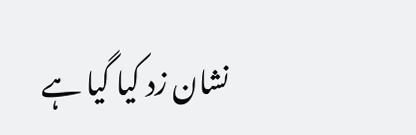نشان زد کیا گیا ہے